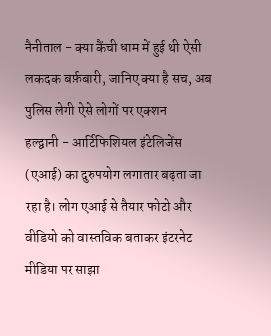नैनीताल - क्या कैंची धाम में हुई थी ऐसी लकदक बर्फ़बारी, जानिए क्या है सच, अब पुलिस लेगी ऐसे लोगों पर एक्शन
हल्द्वानी - आर्टिफिशियल इंटेलिजेंस (एआई) का दुरुपयोग लगातार बढ़ता जा रहा है। लोग एआई से तैयार फोटो और वीडियो को वास्तविक बताकर इंटरनेट मीडिया पर साझा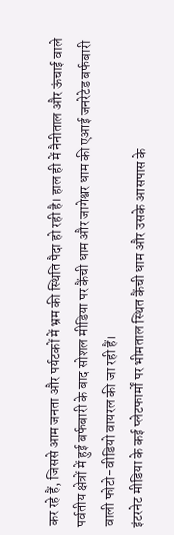कर रहे हैं, जिससे आम जनता और पर्यटकों में भ्रम की स्थिति पैदा हो रही है। हाल ही में नैनीताल और ऊंचाई वाले पर्वतीय क्षेत्रों में हुई बर्फबारी के बाद सोशल मीडिया पर कैंची धाम और जागेश्वर धाम की एआई जनरेटेड बर्फबारी वाली फोटो-वीडियो वायरल की जा रही हैं।
इंटरनेट मीडिया के कई प्लेटफार्मों पर भीमताल स्थित कैंची धाम और उसके आसपास के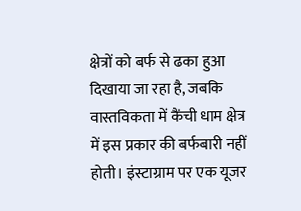क्षेत्रों को बर्फ से ढका हुआ दिखाया जा रहा है, जबकि वास्तविकता में कैंची धाम क्षेत्र में इस प्रकार की बर्फबारी नहीं होती। इंस्टाग्राम पर एक यूजर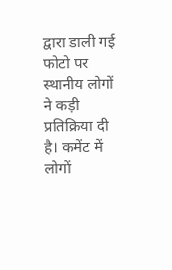द्वारा डाली गई फोटो पर स्थानीय लोगों ने कड़ी प्रतिक्रिया दी है। कमेंट में लोगों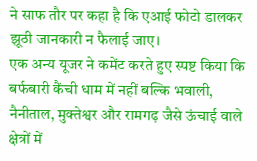ने साफ तौर पर कहा है कि एआई फोटो डालकर झूठी जानकारी न फैलाई जाए।
एक अन्य यूजर ने कमेंट करते हुए स्पष्ट किया कि बर्फबारी कैंची धाम में नहीं बल्कि भवाली, नैनीताल, मुक्तेश्वर और रामगढ़ जैसे ऊंचाई वाले क्षेत्रों में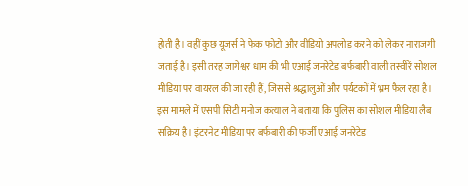होती है। वहीं कुछ यूजर्स ने फेक फोटो और वीडियो अपलोड करने को लेकर नाराजगी जताई है। इसी तरह जागेश्वर धाम की भी एआई जनरेटेड बर्फबारी वाली तस्वीरें सोशल मीडिया पर वायरल की जा रही हैं, जिससे श्रद्धालुओं और पर्यटकों में भ्रम फैल रहा है।
इस मामले में एसपी सिटी मनोज कत्याल ने बताया कि पुलिस का सोशल मीडिया लैब सक्रिय है। इंटरनेट मीडिया पर बर्फबारी की फर्जी एआई जनरेटेड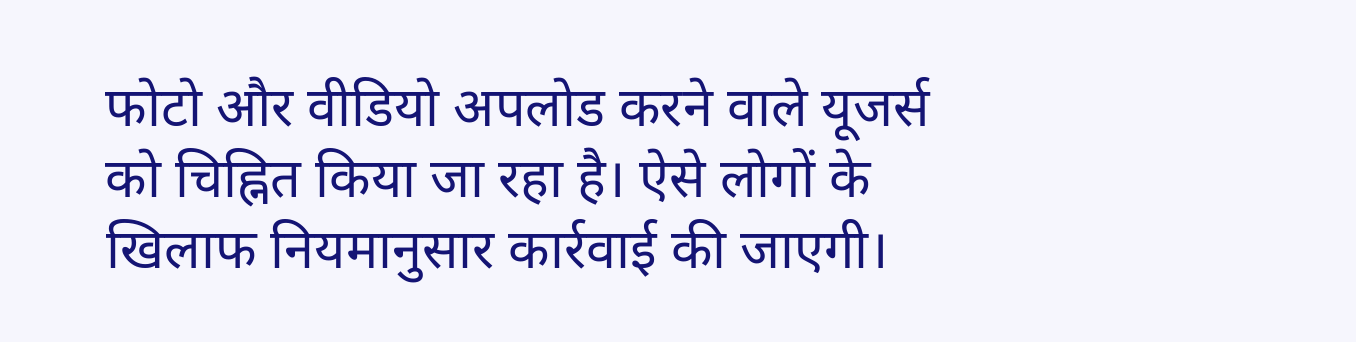फोटो और वीडियो अपलोड करने वाले यूजर्स को चिह्नित किया जा रहा है। ऐसे लोगों के खिलाफ नियमानुसार कार्रवाई की जाएगी।